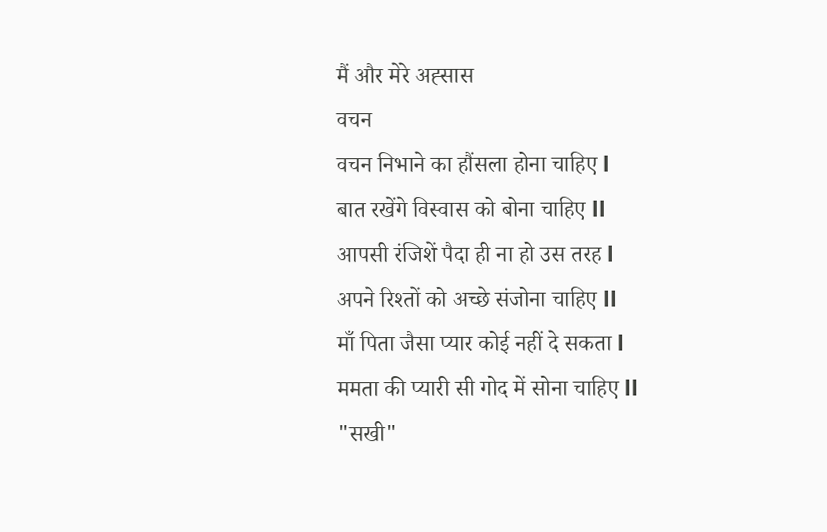मैं और मेरे अह्सास
वचन
वचन निभाने का हौंसला होना चाहिए l
बात रखेंगे विस्वास को बोना चाहिए ll
आपसी रंजिशें पैदा ही ना हो उस तरह l
अपने रिश्तों को अच्छे संजोना चाहिए ll
माँ पिता जैसा प्यार कोई नहीं दे सकता l
ममता की प्यारी सी गोद में सोना चाहिए ll
"सखी"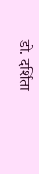डो. दर्शिता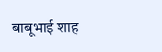बाबूभाई शाह